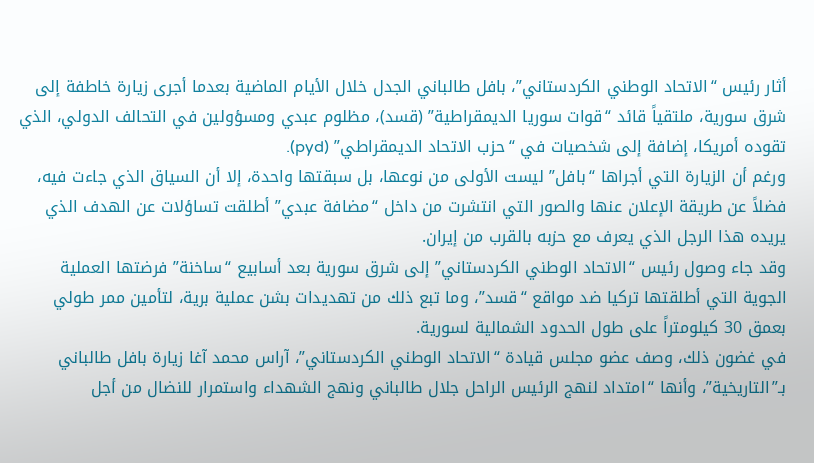أثار رئيس “الاتحاد الوطني الكردستاني”، بافل طالباني الجدل خلال الأيام الماضية بعدما أجرى زيارة خاطفة إلى شرق سورية، ملتقياً قائد “قوات سوريا الديمقراطية” (قسد)، مظلوم عبدي ومسؤولين في التحالف الدولي، الذي تقوده أمريكا، إضافة إلى شخصيات في “حزب الاتحاد الديمقراطي” (pyd).
ورغم أن الزيارة التي أجراها “بافل” ليست الأولى من نوعها، بل سبقتها واحدة، إلا أن السياق الذي جاءت فيه، فضلاً عن طريقة الإعلان عنها والصور التي انتشرت من داخل “مضافة عبدي” أطلقت تساؤلات عن الهدف الذي يريده هذا الرجل الذي يعرف مع حزبه بالقرب من إيران.
وقد جاء وصول رئيس “الاتحاد الوطني الكردستاني” إلى شرق سورية بعد أسابيع “ساخنة” فرضتها العملية الجوية التي أطلقتها تركيا ضد مواقع “قسد”، وما تبع ذلك من تهديدات بشن عملية برية، لتأمين ممر طولي بعمق 30 كيلومتراً على طول الحدود الشمالية لسورية.
في غضون ذلك، وصف عضو مجلس قيادة “الاتحاد الوطني الكردستاني”، آراس محمد آغا زيارة بافل طالباني بـ”التاريخية”، وأنها “امتداد لنهج الرئيس الراحل جلال طالباني ونهج الشهداء واستمرار للنضال من أجل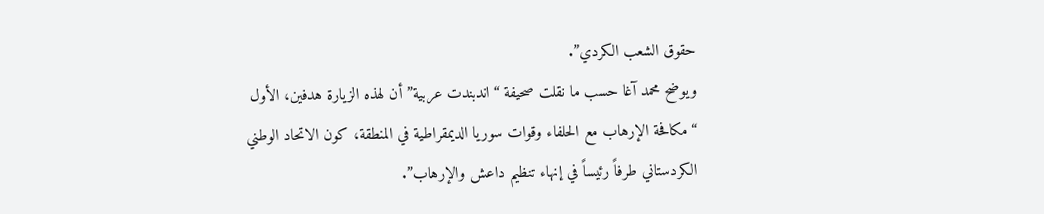حقوق الشعب الكردي”.
ويوضح محمد آغا حسب ما نقلت صحيفة “اندبندت عربية” أن لهذه الزيارة هدفين، الأول “مكافحة الإرهاب مع الحلفاء وقوات سوريا الديمقراطية في المنطقة، كون الاتحاد الوطني الكردستاني طرفاً رئيساً في إنهاء تنظيم داعش والإرهاب”.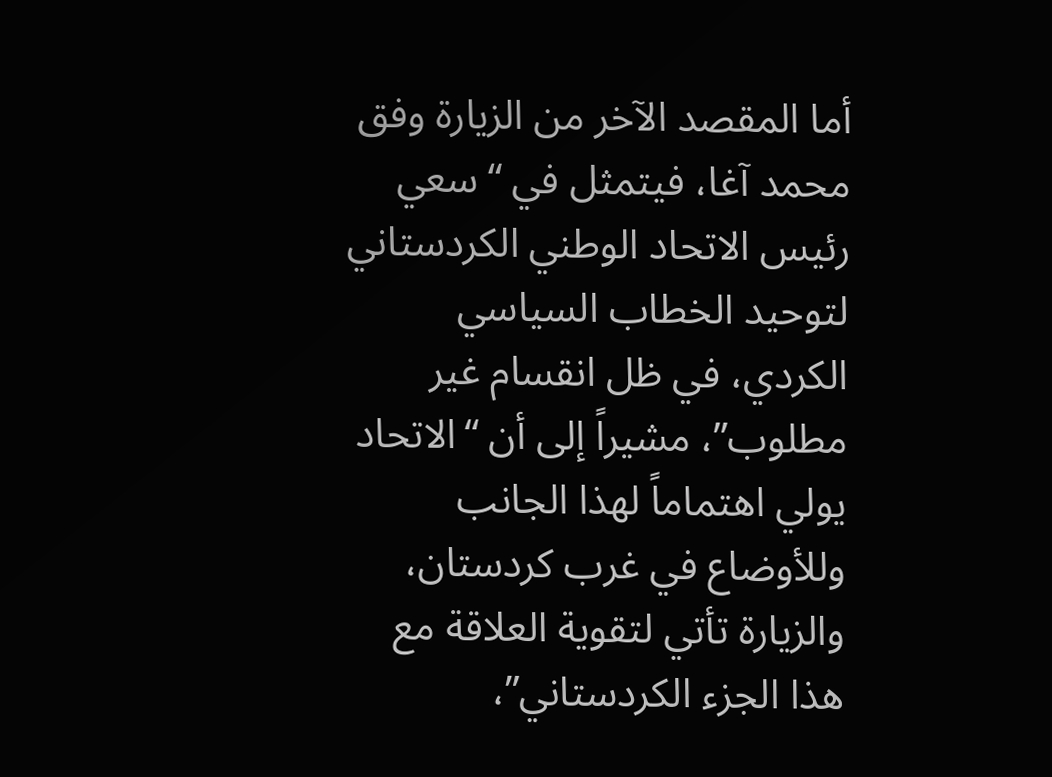أما المقصد الآخر من الزيارة وفق محمد آغا، فيتمثل في “سعي رئيس الاتحاد الوطني الكردستاني لتوحيد الخطاب السياسي الكردي، في ظل انقسام غير مطلوب”، مشيراً إلى أن “الاتحاد يولي اهتماماً لهذا الجانب وللأوضاع في غرب كردستان، والزيارة تأتي لتقوية العلاقة مع هذا الجزء الكردستاني”،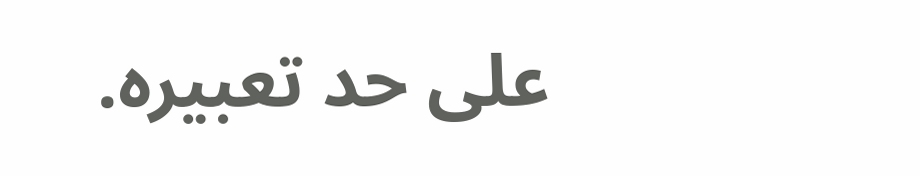على حد تعبيره.